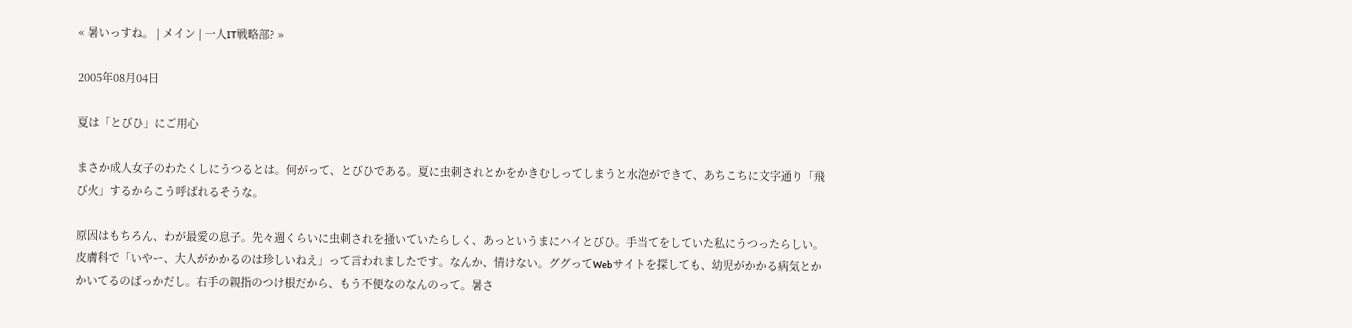« 暑いっすね。 | メイン | 一人IT戦略部? »

2005年08月04日

夏は「とびひ」にご用心

まさか成人女子のわたくしにうつるとは。何がって、とびひである。夏に虫刺されとかをかきむしってしまうと水泡ができて、あちこちに文字通り「飛び火」するからこう呼ばれるそうな。

原因はもちろん、わが最愛の息子。先々週くらいに虫刺されを掻いていたらしく、あっというまにハイとびひ。手当てをしていた私にうつったらしい。皮膚科で「いやー、大人がかかるのは珍しいねえ」って言われましたです。なんか、情けない。ググってWebサイトを探しても、幼児がかかる病気とかかいてるのばっかだし。右手の親指のつけ根だから、もう不便なのなんのって。暑さ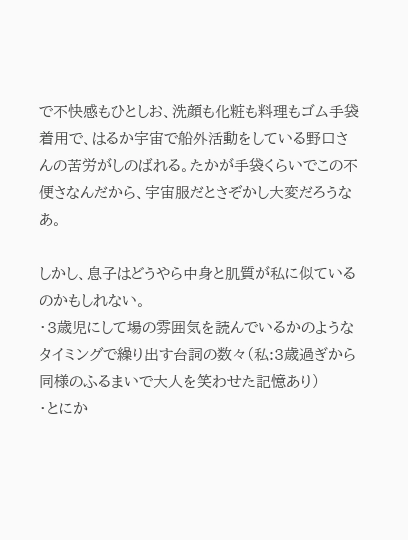で不快感もひとしお、洗顔も化粧も料理もゴム手袋着用で、はるか宇宙で船外活動をしている野口さんの苦労がしのばれる。たかが手袋くらいでこの不便さなんだから、宇宙服だとさぞかし大変だろうなあ。

しかし、息子はどうやら中身と肌質が私に似ているのかもしれない。
・3歳児にして場の雰囲気を読んでいるかのようなタイミングで繰り出す台詞の数々(私:3歳過ぎから同様のふるまいで大人を笑わせた記憶あり)
・とにか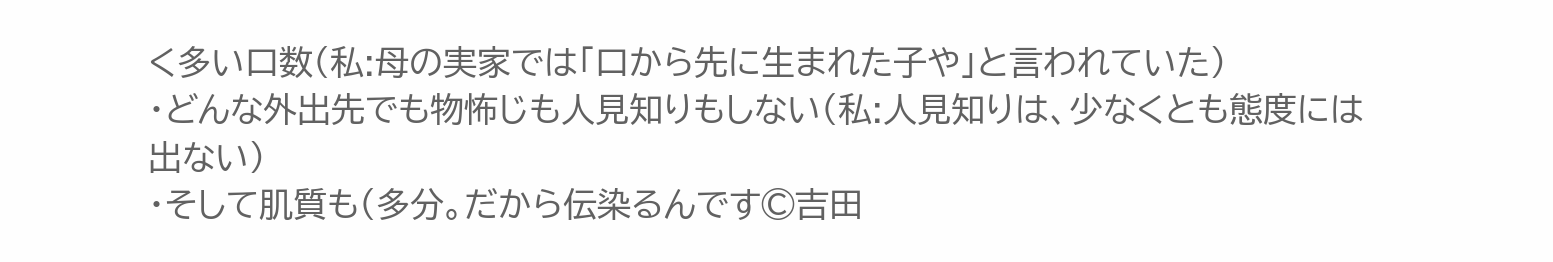く多い口数(私:母の実家では「口から先に生まれた子や」と言われていた)
・どんな外出先でも物怖じも人見知りもしない(私:人見知りは、少なくとも態度には出ない)
・そして肌質も(多分。だから伝染るんです©吉田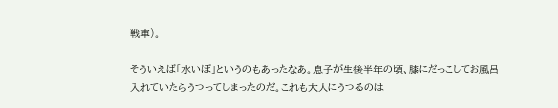戦車)。

そういえば「水いぼ」というのもあったなあ。息子が生後半年の頃、膝にだっこしてお風呂入れていたらうつってしまったのだ。これも大人にうつるのは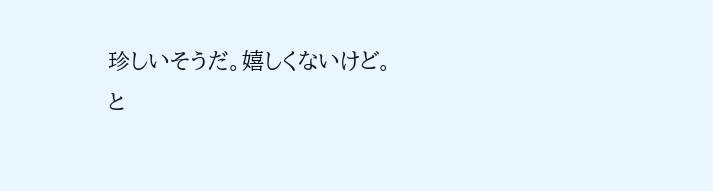珍しいそうだ。嬉しくないけど。
と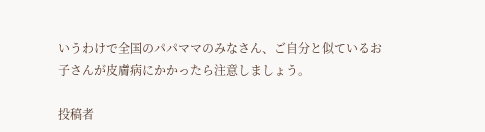いうわけで全国のパパママのみなさん、ご自分と似ているお子さんが皮膚病にかかったら注意しましょう。

投稿者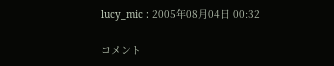lucy_mic : 2005年08月04日 00:32

コメント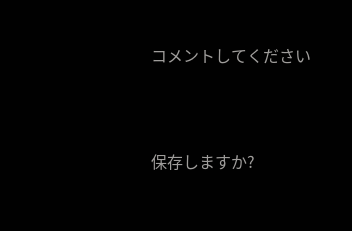コメントしてください




保存しますか?